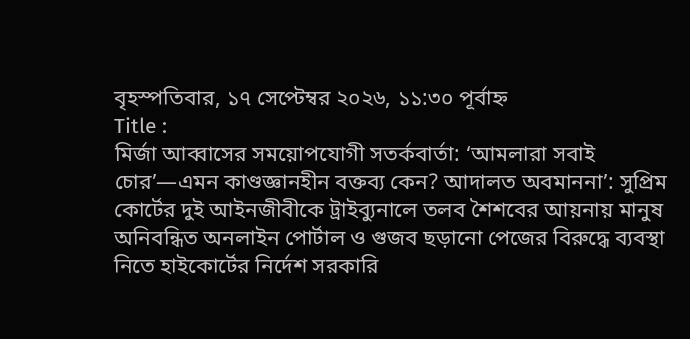বৃহস্পতিবার, ১৭ সেপ্টেম্বর ২০২৬, ১১:৩০ পূর্বাহ্ন
Title :
মির্জা আব্বাসের সময়োপযোগী সতর্কবার্তা: ‘আমলারা সবাই চোর’—এমন কাণ্ডজ্ঞানহীন বক্তব্য কেন? আদালত অবমাননা’: সুপ্রিম কোর্টের দুই আইনজীবীকে ট্রাইব্যুনালে তলব শৈশবের আয়নায় মানুষ অনিবন্ধিত অনলাইন পোর্টাল ও গুজব ছড়ানো পেজের বিরুদ্ধে ব্যবস্থা নিতে হাইকোর্টের নির্দেশ সরকারি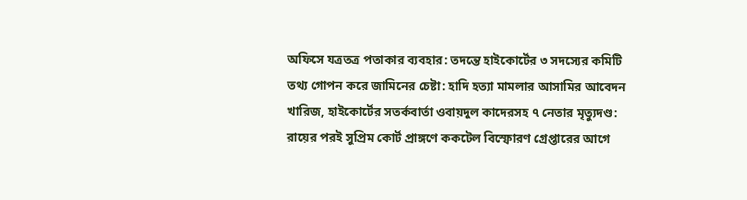অফিসে যত্রতত্র পতাকার ব্যবহার: তদন্তে হাইকোর্টের ৩ সদস্যের কমিটি তথ্য গোপন করে জামিনের চেষ্টা: হাদি হত্যা মামলার আসামির আবেদন খারিজ, হাইকোর্টের সতর্কবার্তা ওবায়দুল কাদেরসহ ৭ নেতার মৃত্যুদণ্ড: রায়ের পরই সুপ্রিম কোর্ট প্রাঙ্গণে ককটেল বিস্ফোরণ গ্রেপ্তারের আগে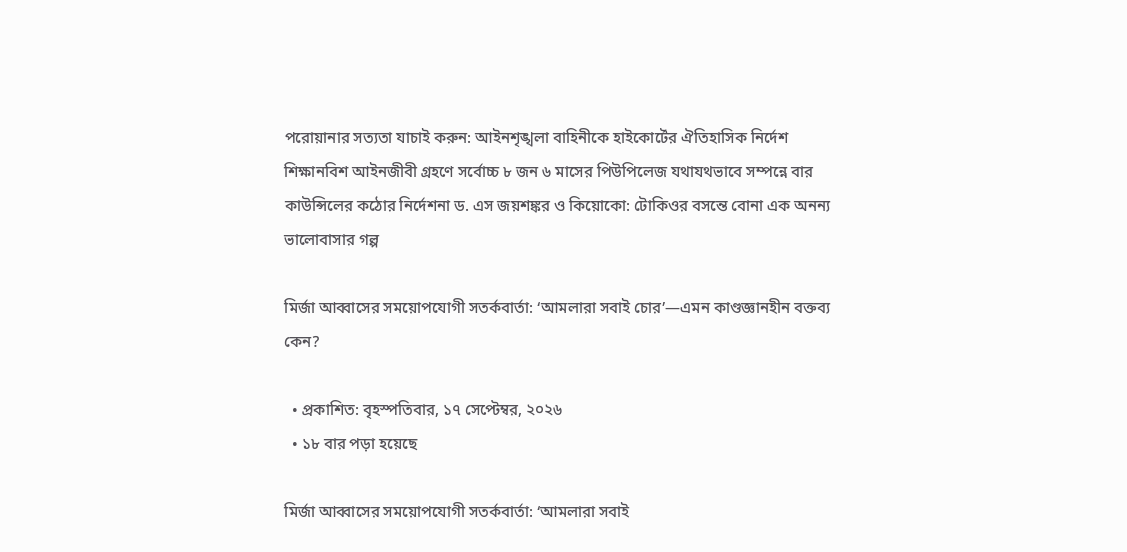পরোয়ানার সত্যতা যাচাই করুন: আইনশৃঙ্খলা বাহিনীকে হাইকোর্টের ঐতিহাসিক নির্দেশ শিক্ষানবিশ আইনজীবী গ্রহণে সর্বোচ্চ ৮ জন ৬ মাসের পিউপিলেজ যথাযথভাবে সম্পন্নে বার কাউন্সিলের কঠোর নির্দেশনা ড. এস জয়শঙ্কর ও কিয়োকো: টোকিওর বসন্তে বোনা এক অনন্য ভালোবাসার গল্প

মির্জা আব্বাসের সময়োপযোগী সতর্কবার্তা: ‘আমলারা সবাই চোর’—এমন কাণ্ডজ্ঞানহীন বক্তব্য কেন?

  • প্রকাশিত: বৃহস্পতিবার, ১৭ সেপ্টেম্বর, ২০২৬
  • ১৮ বার পড়া হয়েছে

মির্জা আব্বাসের সময়োপযোগী সতর্কবার্তা: ‘আমলারা সবাই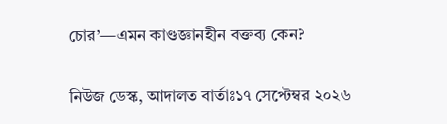চোর’—এমন কাণ্ডজ্ঞানহীন বক্তব্য কেন?

নিউজ ডেস্ক, আদালত বার্তাঃ১৭ সেপ্টেম্বর ২০২৬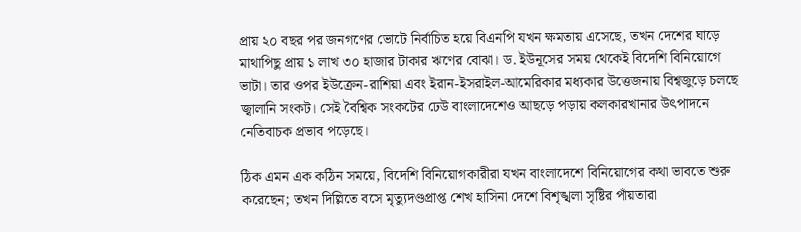প্রায় ২০ বছর পর জনগণের ভোটে নির্বাচিত হয়ে বিএনপি যখন ক্ষমতায় এসেছে, তখন দেশের ঘাড়ে মাথাপিছু প্রায় ১ লাখ ৩০ হাজার টাকার ঋণের বোঝা। ড. ইউনূসের সময় থেকেই বিদেশি বিনিয়োগে ভাটা। তার ওপর ইউক্রেন-রাশিয়া এবং ইরান-ইসরাইল-আমেরিকার মধ্যকার উত্তেজনায় বিশ্বজুড়ে চলছে জ্বালানি সংকট। সেই বৈশ্বিক সংকটের ঢেউ বাংলাদেশেও আছড়ে পড়ায় কলকারখানার উৎপাদনে নেতিবাচক প্রভাব পড়েছে।

ঠিক এমন এক কঠিন সময়ে, বিদেশি বিনিয়োগকারীরা যখন বাংলাদেশে বিনিয়োগের কথা ভাবতে শুরু করেছেন; তখন দিল্লিতে বসে মৃত্যুদণ্ডপ্রাপ্ত শেখ হাসিনা দেশে বিশৃঙ্খলা সৃষ্টির পাঁয়তারা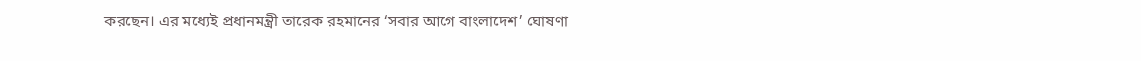করছেন। এর মধ্যেই প্রধানমন্ত্রী তারেক রহমানের ‘সবার আগে বাংলাদেশ’ ঘোষণা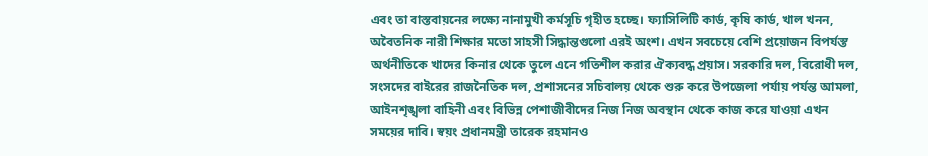এবং তা বাস্তবায়নের লক্ষ্যে নানামুখী কর্মসূচি গৃহীত হচ্ছে। ফ্যাসিলিটি কার্ড, কৃষি কার্ড, খাল খনন, অবৈতনিক নারী শিক্ষার মতো সাহসী সিদ্ধান্তগুলো এরই অংশ। এখন সবচেয়ে বেশি প্রয়োজন বিপর্যস্ত অর্থনীতিকে খাদের কিনার থেকে তুলে এনে গতিশীল করার ঐক্যবদ্ধ প্রয়াস। সরকারি দল, বিরোধী দল, সংসদের বাইরের রাজনৈতিক দল, প্রশাসনের সচিবালয় থেকে শুরু করে উপজেলা পর্যায় পর্যন্ত আমলা, আইনশৃঙ্খলা বাহিনী এবং বিভিন্ন পেশাজীবীদের নিজ নিজ অবস্থান থেকে কাজ করে যাওয়া এখন সময়ের দাবি। স্বয়ং প্রধানমন্ত্রী তারেক রহমানও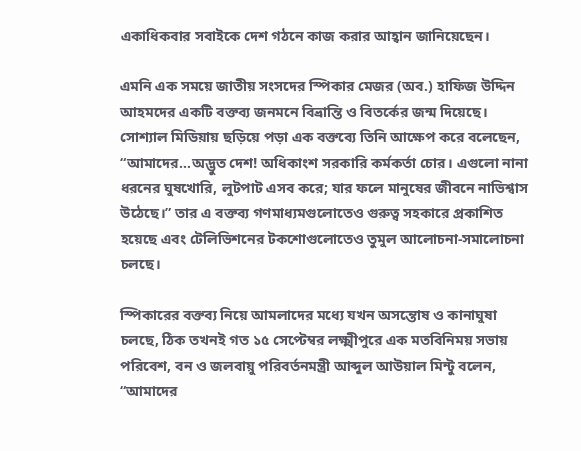একাধিকবার সবাইকে দেশ গঠনে কাজ করার আহ্বান জানিয়েছেন।

এমনি এক সময়ে জাতীয় সংসদের স্পিকার মেজর (অব.) হাফিজ উদ্দিন আহমদের একটি বক্তব্য জনমনে বিভ্রান্তি ও বিতর্কের জন্ম দিয়েছে। সোশ্যাল মিডিয়ায় ছড়িয়ে পড়া এক বক্তব্যে তিনি আক্ষেপ করে বলেছেন, “আমাদের…অদ্ভুত দেশ! অধিকাংশ সরকারি কর্মকর্তা চোর। এগুলো নানা ধরনের ঘুষখোরি, লুটপাট এসব করে; যার ফলে মানুষের জীবনে নাভিশ্বাস উঠেছে।” তার এ বক্তব্য গণমাধ্যমগুলোতেও গুরুত্ব সহকারে প্রকাশিত হয়েছে এবং টেলিভিশনের টকশোগুলোতেও তুমুল আলোচনা-সমালোচনা চলছে।

স্পিকারের বক্তব্য নিয়ে আমলাদের মধ্যে যখন অসন্তোষ ও কানাঘুষা চলছে, ঠিক তখনই গত ১৫ সেপ্টেম্বর লক্ষ্মীপুরে এক মতবিনিময় সভায় পরিবেশ, বন ও জলবায়ু পরিবর্তনমন্ত্রী আব্দুল আউয়াল মিন্টু বলেন, “আমাদের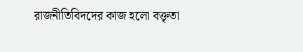রাজনীতিবিদদের কাজ হলো বক্তৃতা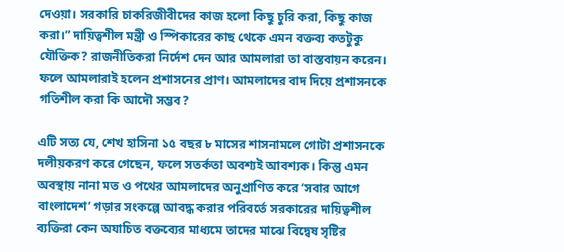দেওয়া। সরকারি চাকরিজীবীদের কাজ হলো কিছু চুরি করা, কিছু কাজ করা।” দায়িত্বশীল মন্ত্রী ও স্পিকারের কাছ থেকে এমন বক্তব্য কতটুকু যৌক্তিক? রাজনীতিকরা নির্দেশ দেন আর আমলারা তা বাস্তবায়ন করেন। ফলে আমলারাই হলেন প্রশাসনের প্রাণ। আমলাদের বাদ দিয়ে প্রশাসনকে গতিশীল করা কি আদৌ সম্ভব?

এটি সত্য যে, শেখ হাসিনা ১৫ বছর ৮ মাসের শাসনামলে গোটা প্রশাসনকে দলীয়করণ করে গেছেন, ফলে সতর্কতা অবশ্যই আবশ্যক। কিন্তু এমন অবস্থায় নানা মত ও পথের আমলাদের অনুপ্রাণিত করে ‘সবার আগে বাংলাদেশ’ গড়ার সংকল্পে আবদ্ধ করার পরিবর্তে সরকারের দায়িত্বশীল ব্যক্তিরা কেন অযাচিত বক্তব্যের মাধ্যমে তাদের মাঝে বিদ্বেষ সৃষ্টির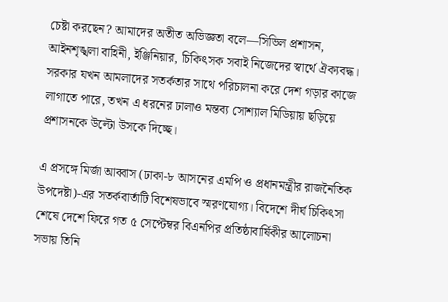চেষ্টা করছেন? আমাদের অতীত অভিজ্ঞতা বলে—সিভিল প্রশাসন, আইনশৃঙ্খলা বাহিনী, ইঞ্জিনিয়ার, চিকিৎসক সবাই নিজেদের স্বার্থে ঐক্যবদ্ধ। সরকার যখন আমলাদের সতর্কতার সাথে পরিচালনা করে দেশ গড়ার কাজে লাগাতে পারে, তখন এ ধরনের ঢালাও মন্তব্য সোশ্যাল মিডিয়ায় ছড়িয়ে প্রশাসনকে উল্টো উসকে দিচ্ছে।

এ প্রসঙ্গে মির্জা আব্বাস (ঢাকা-৮ আসনের এমপি ও প্রধানমন্ত্রীর রাজনৈতিক উপদেষ্টা)-এর সতর্কবার্তাটি বিশেষভাবে স্মরণযোগ্য। বিদেশে দীর্ঘ চিকিৎসা শেষে দেশে ফিরে গত ৫ সেপ্টেম্বর বিএনপির প্রতিষ্ঠাবার্ষিকীর আলোচনা সভায় তিনি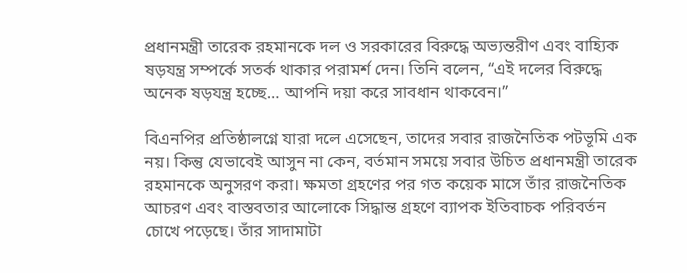প্রধানমন্ত্রী তারেক রহমানকে দল ও সরকারের বিরুদ্ধে অভ্যন্তরীণ এবং বাহ্যিক ষড়যন্ত্র সম্পর্কে সতর্ক থাকার পরামর্শ দেন। তিনি বলেন, “এই দলের বিরুদ্ধে অনেক ষড়যন্ত্র হচ্ছে… আপনি দয়া করে সাবধান থাকবেন।”

বিএনপির প্রতিষ্ঠালগ্নে যারা দলে এসেছেন, তাদের সবার রাজনৈতিক পটভূমি এক নয়। কিন্তু যেভাবেই আসুন না কেন, বর্তমান সময়ে সবার উচিত প্রধানমন্ত্রী তারেক রহমানকে অনুসরণ করা। ক্ষমতা গ্রহণের পর গত কয়েক মাসে তাঁর রাজনৈতিক আচরণ এবং বাস্তবতার আলোকে সিদ্ধান্ত গ্রহণে ব্যাপক ইতিবাচক পরিবর্তন চোখে পড়েছে। তাঁর সাদামাটা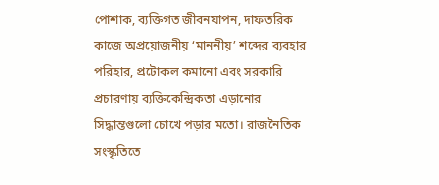পোশাক, ব্যক্তিগত জীবনযাপন, দাফতরিক কাজে অপ্রয়োজনীয় ‘মাননীয়’ শব্দের ব্যবহার পরিহার, প্রটোকল কমানো এবং সরকারি প্রচারণায় ব্যক্তিকেন্দ্রিকতা এড়ানোর সিদ্ধান্তগুলো চোখে পড়ার মতো। রাজনৈতিক সংস্কৃতিতে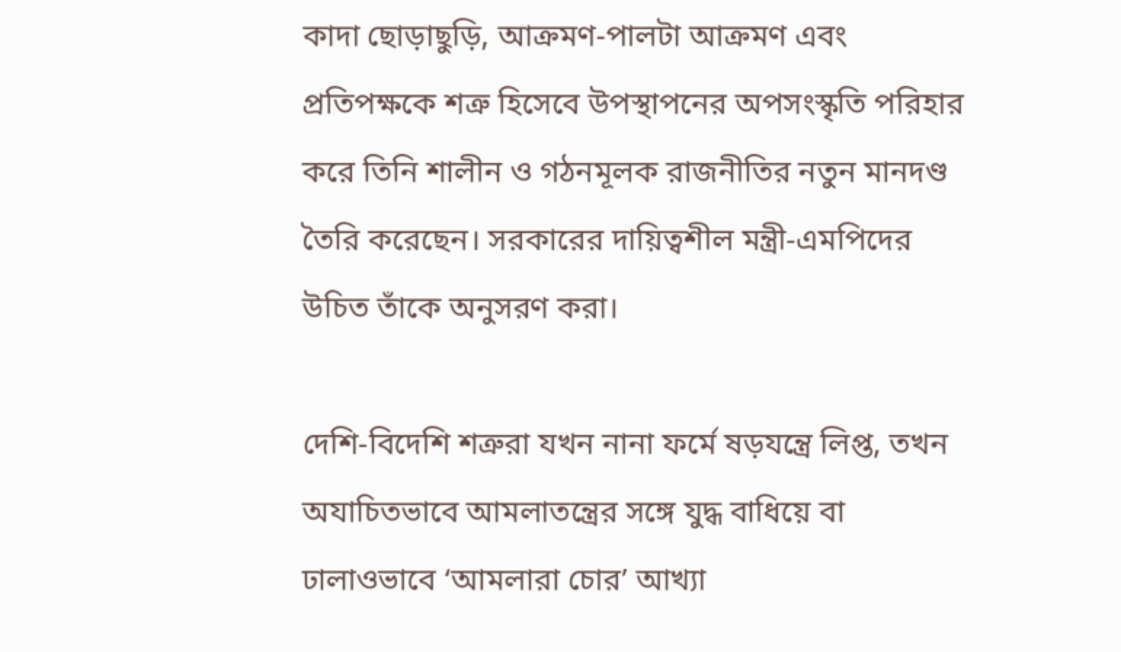কাদা ছোড়াছুড়ি, আক্রমণ-পালটা আক্রমণ এবং প্রতিপক্ষকে শত্রু হিসেবে উপস্থাপনের অপসংস্কৃতি পরিহার করে তিনি শালীন ও গঠনমূলক রাজনীতির নতুন মানদণ্ড তৈরি করেছেন। সরকারের দায়িত্বশীল মন্ত্রী-এমপিদের উচিত তাঁকে অনুসরণ করা।

দেশি-বিদেশি শত্রুরা যখন নানা ফর্মে ষড়যন্ত্রে লিপ্ত, তখন অযাচিতভাবে আমলাতন্ত্রের সঙ্গে যুদ্ধ বাধিয়ে বা ঢালাওভাবে ‘আমলারা চোর’ আখ্যা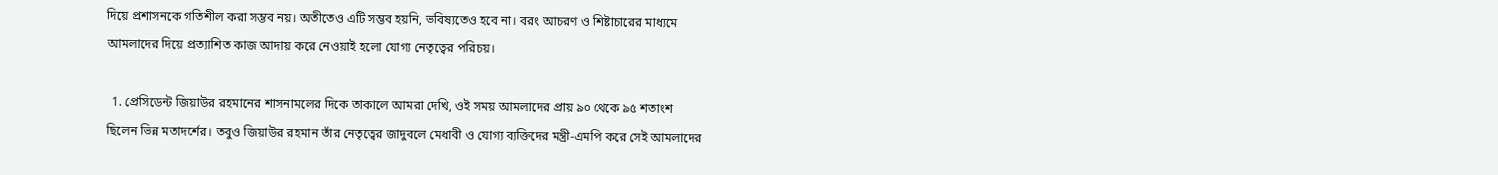দিয়ে প্রশাসনকে গতিশীল করা সম্ভব নয়। অতীতেও এটি সম্ভব হয়নি, ভবিষ্যতেও হবে না। বরং আচরণ ও শিষ্টাচারের মাধ্যমে আমলাদের দিয়ে প্রত্যাশিত কাজ আদায় করে নেওয়াই হলো যোগ্য নেতৃত্বের পরিচয়।

  1. প্রেসিডেন্ট জিয়াউর রহমানের শাসনামলের দিকে তাকালে আমরা দেখি, ওই সময় আমলাদের প্রায় ৯০ থেকে ৯৫ শতাংশ ছিলেন ভিন্ন মতাদর্শের। তবুও জিয়াউর রহমান তাঁর নেতৃত্বের জাদুবলে মেধাবী ও যোগ্য ব্যক্তিদের মন্ত্রী-এমপি করে সেই আমলাদের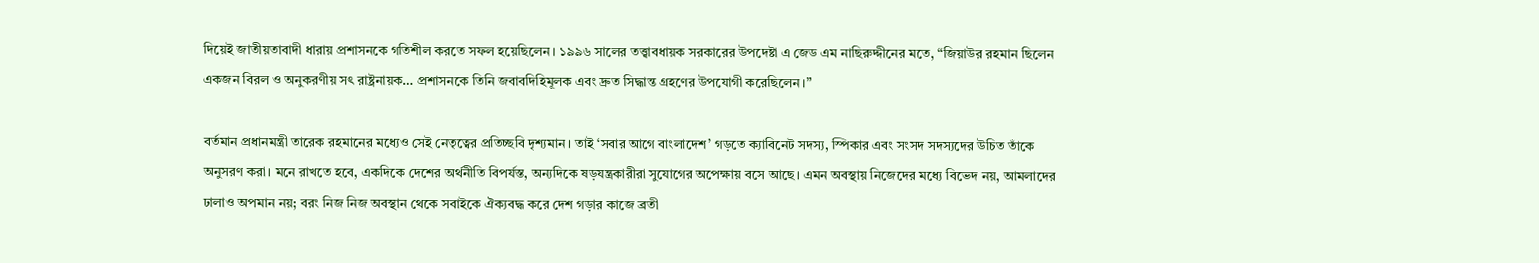দিয়েই জাতীয়তাবাদী ধারায় প্রশাসনকে গতিশীল করতে সফল হয়েছিলেন। ১৯৯৬ সালের তত্ত্বাবধায়ক সরকারের উপদেষ্টা এ জেড এম নাছিরুদ্দীনের মতে, “জিয়াউর রহমান ছিলেন একজন বিরল ও অনুকরণীয় সৎ রাষ্ট্রনায়ক… প্রশাসনকে তিনি জবাবদিহিমূলক এবং দ্রুত সিদ্ধান্ত গ্রহণের উপযোগী করেছিলেন।”

বর্তমান প্রধানমন্ত্রী তারেক রহমানের মধ্যেও সেই নেতৃত্বের প্রতিচ্ছবি দৃশ্যমান। তাই ‘সবার আগে বাংলাদেশ’ গড়তে ক্যাবিনেট সদস্য, স্পিকার এবং সংসদ সদস্যদের উচিত তাঁকে অনুসরণ করা। মনে রাখতে হবে, একদিকে দেশের অর্থনীতি বিপর্যস্ত, অন্যদিকে ষড়যন্ত্রকারীরা সুযোগের অপেক্ষায় বসে আছে। এমন অবস্থায় নিজেদের মধ্যে বিভেদ নয়, আমলাদের ঢালাও অপমান নয়; বরং নিজ নিজ অবস্থান থেকে সবাইকে ঐক্যবদ্ধ করে দেশ গড়ার কাজে ব্রতী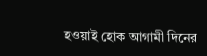হওয়াই হোক আগামী দিনের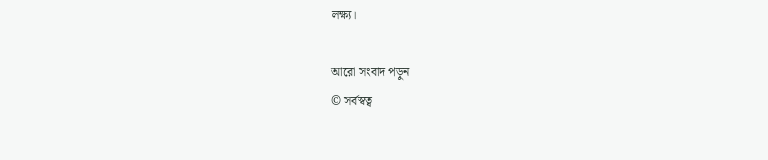লক্ষ্য।

আরো সংবাদ পড়ুন
© সর্বস্বত্ব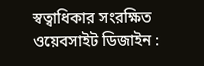স্বত্বাধিকার সংরক্ষিত
ওয়েবসাইট ডিজাইন :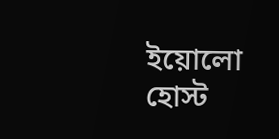ইয়োলো হোস্ট